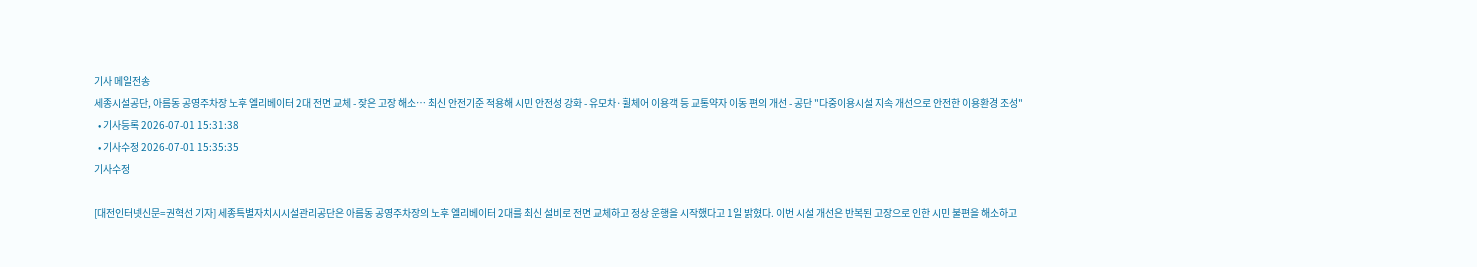기사 메일전송
세종시설공단, 아름동 공영주차장 노후 엘리베이터 2대 전면 교체 - 잦은 고장 해소… 최신 안전기준 적용해 시민 안전성 강화 - 유모차·휠체어 이용객 등 교통약자 이동 편의 개선 - 공단 "다중이용시설 지속 개선으로 안전한 이용환경 조성"
  • 기사등록 2026-07-01 15:31:38
  • 기사수정 2026-07-01 15:35:35
기사수정

[대전인터넷신문=권혁선 기자] 세종특별자치시시설관리공단은 아름동 공영주차장의 노후 엘리베이터 2대를 최신 설비로 전면 교체하고 정상 운행을 시작했다고 1일 밝혔다. 이번 시설 개선은 반복된 고장으로 인한 시민 불편을 해소하고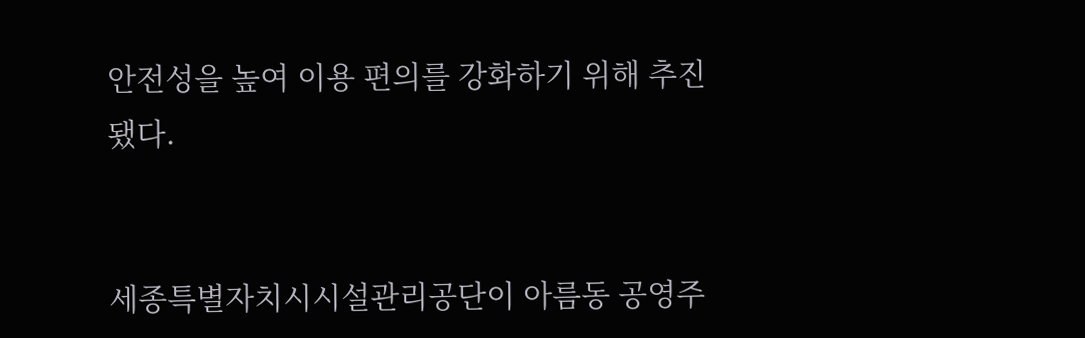안전성을 높여 이용 편의를 강화하기 위해 추진됐다.


세종특별자치시시설관리공단이 아름동 공영주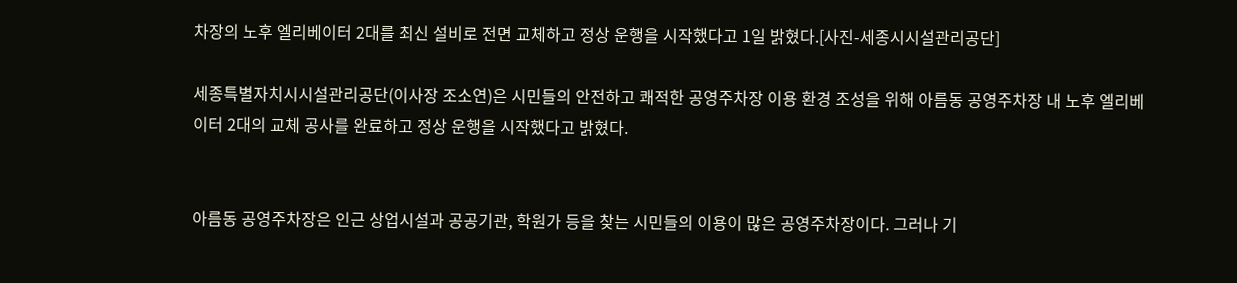차장의 노후 엘리베이터 2대를 최신 설비로 전면 교체하고 정상 운행을 시작했다고 1일 밝혔다.[사진-세종시시설관리공단]

세종특별자치시시설관리공단(이사장 조소연)은 시민들의 안전하고 쾌적한 공영주차장 이용 환경 조성을 위해 아름동 공영주차장 내 노후 엘리베이터 2대의 교체 공사를 완료하고 정상 운행을 시작했다고 밝혔다.


아름동 공영주차장은 인근 상업시설과 공공기관, 학원가 등을 찾는 시민들의 이용이 많은 공영주차장이다. 그러나 기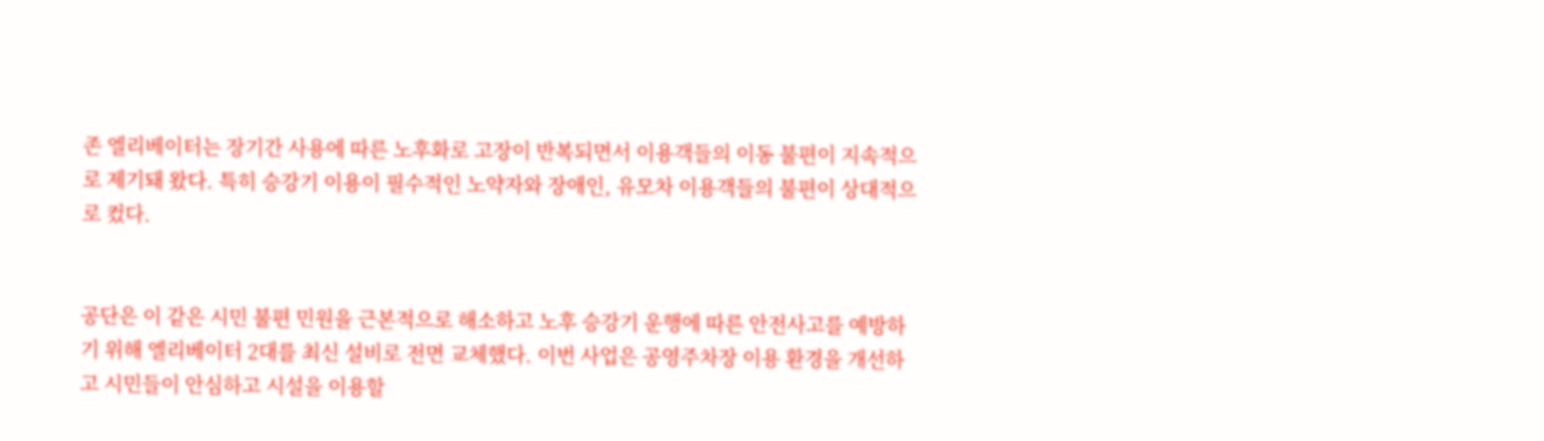존 엘리베이터는 장기간 사용에 따른 노후화로 고장이 반복되면서 이용객들의 이동 불편이 지속적으로 제기돼 왔다. 특히 승강기 이용이 필수적인 노약자와 장애인, 유모차 이용객들의 불편이 상대적으로 컸다.


공단은 이 같은 시민 불편 민원을 근본적으로 해소하고 노후 승강기 운행에 따른 안전사고를 예방하기 위해 엘리베이터 2대를 최신 설비로 전면 교체했다. 이번 사업은 공영주차장 이용 환경을 개선하고 시민들이 안심하고 시설을 이용할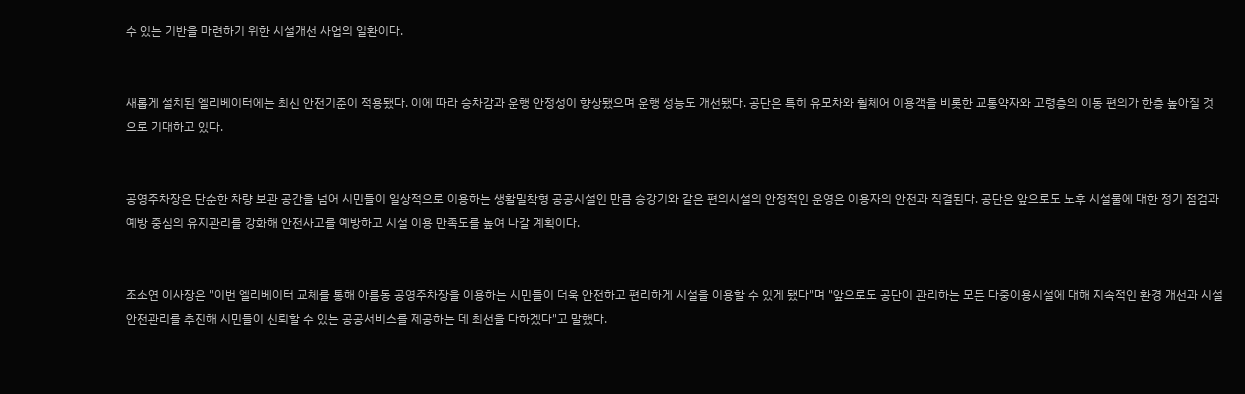수 있는 기반을 마련하기 위한 시설개선 사업의 일환이다.


새롭게 설치된 엘리베이터에는 최신 안전기준이 적용됐다. 이에 따라 승차감과 운행 안정성이 향상됐으며 운행 성능도 개선됐다. 공단은 특히 유모차와 휠체어 이용객을 비롯한 교통약자와 고령층의 이동 편의가 한층 높아질 것으로 기대하고 있다.


공영주차장은 단순한 차량 보관 공간을 넘어 시민들이 일상적으로 이용하는 생활밀착형 공공시설인 만큼 승강기와 같은 편의시설의 안정적인 운영은 이용자의 안전과 직결된다. 공단은 앞으로도 노후 시설물에 대한 정기 점검과 예방 중심의 유지관리를 강화해 안전사고를 예방하고 시설 이용 만족도를 높여 나갈 계획이다.


조소연 이사장은 "이번 엘리베이터 교체를 통해 아름동 공영주차장을 이용하는 시민들이 더욱 안전하고 편리하게 시설을 이용할 수 있게 됐다"며 "앞으로도 공단이 관리하는 모든 다중이용시설에 대해 지속적인 환경 개선과 시설 안전관리를 추진해 시민들이 신뢰할 수 있는 공공서비스를 제공하는 데 최선을 다하겠다"고 말했다.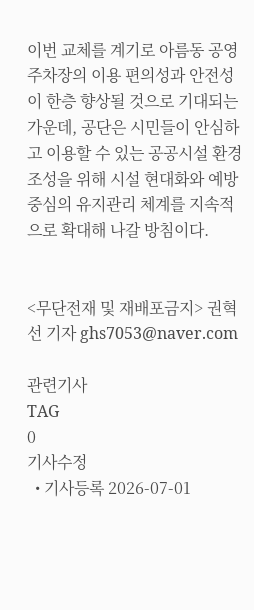이번 교체를 계기로 아름동 공영주차장의 이용 편의성과 안전성이 한층 향상될 것으로 기대되는 가운데, 공단은 시민들이 안심하고 이용할 수 있는 공공시설 환경 조성을 위해 시설 현대화와 예방 중심의 유지관리 체계를 지속적으로 확대해 나갈 방침이다.


<무단전재 및 재배포금지> 권혁선 기자 ghs7053@naver.com

관련기사
TAG
0
기사수정
  • 기사등록 2026-07-01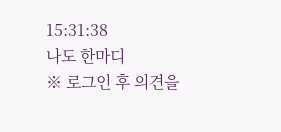15:31:38
나도 한마디
※ 로그인 후 의견을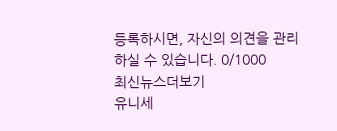등록하시면, 자신의 의견을 관리하실 수 있습니다. 0/1000
최신뉴스더보기
유니세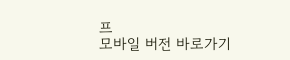프
모바일 버전 바로가기